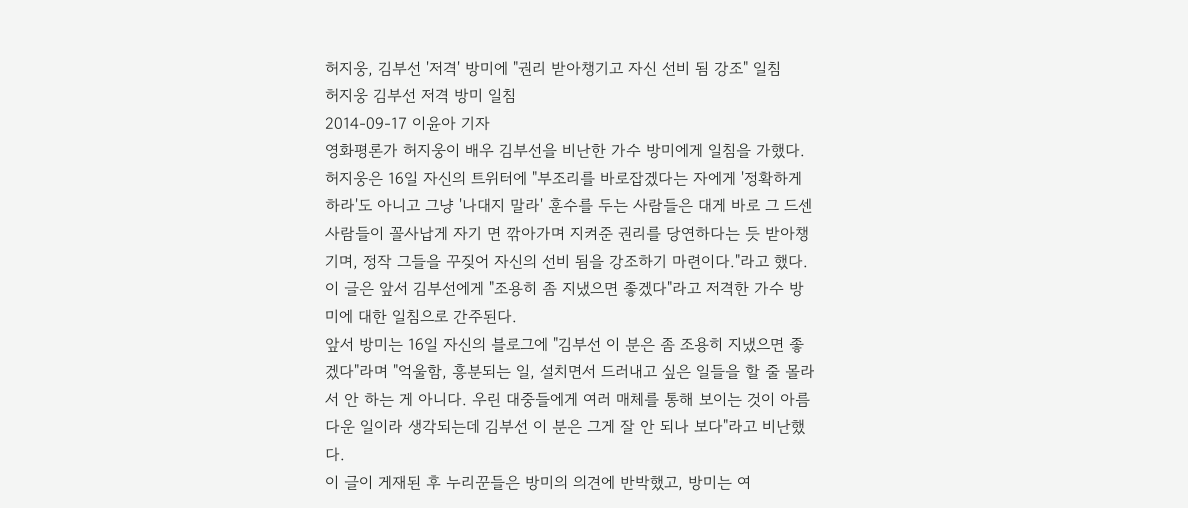허지웅, 김부선 '저격' 방미에 "권리 받아챙기고 자신 선비 됨 강조" 일침
허지웅 김부선 저격 방미 일침
2014-09-17 이윤아 기자
영화평론가 허지웅이 배우 김부선을 비난한 가수 방미에게 일침을 가했다.
허지웅은 16일 자신의 트위터에 "부조리를 바로잡겠다는 자에게 '정확하게 하라'도 아니고 그냥 '나대지 말라' 훈수를 두는 사람들은 대게 바로 그 드센 사람들이 꼴사납게 자기 면 깎아가며 지켜준 권리를 당연하다는 듯 받아챙기며, 정작 그들을 꾸짖어 자신의 선비 됨을 강조하기 마련이다."라고 했다.
이 글은 앞서 김부선에게 "조용히 좀 지냈으면 좋겠다"라고 저격한 가수 방미에 대한 일침으로 간주된다.
앞서 방미는 16일 자신의 블로그에 "김부선 이 분은 좀 조용히 지냈으면 좋겠다"라며 "억울함, 흥분되는 일, 설치면서 드러내고 싶은 일들을 할 줄 몰라서 안 하는 게 아니다. 우린 대중들에게 여러 매체를 통해 보이는 것이 아름다운 일이라 생각되는데 김부선 이 분은 그게 잘 안 되나 보다"라고 비난했다.
이 글이 게재된 후 누리꾼들은 방미의 의견에 반박했고, 방미는 여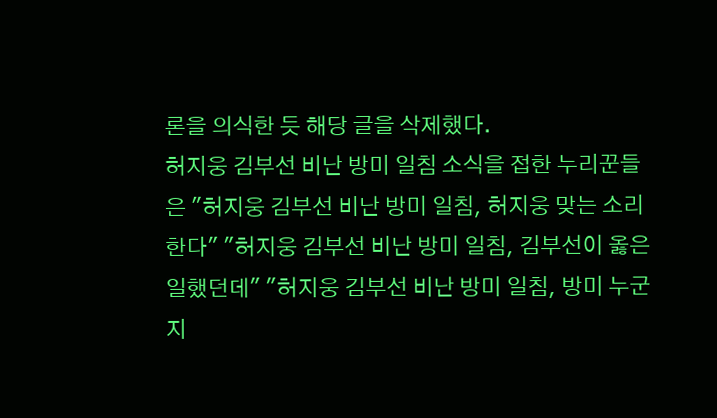론을 의식한 듯 해당 글을 삭제했다.
허지웅 김부선 비난 방미 일침 소식을 접한 누리꾼들은 "허지웅 김부선 비난 방미 일침, 허지웅 맞는 소리 한다" "허지웅 김부선 비난 방미 일침, 김부선이 옳은 일했던데" "허지웅 김부선 비난 방미 일침, 방미 누군지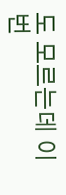도 모르는데 이번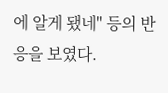에 알게 됐네" 등의 반응을 보였다.